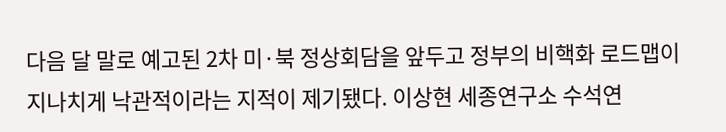다음 달 말로 예고된 2차 미·북 정상회담을 앞두고 정부의 비핵화 로드맵이 지나치게 낙관적이라는 지적이 제기됐다. 이상현 세종연구소 수석연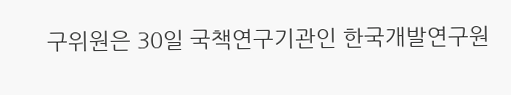구위원은 30일 국책연구기관인 한국개발연구원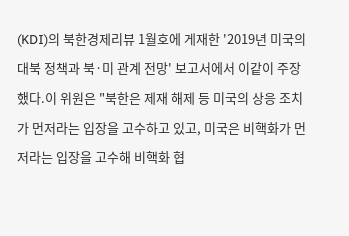(KDI)의 북한경제리뷰 1월호에 게재한 '2019년 미국의 대북 정책과 북·미 관계 전망' 보고서에서 이같이 주장했다.이 위원은 "북한은 제재 해제 등 미국의 상응 조치가 먼저라는 입장을 고수하고 있고, 미국은 비핵화가 먼저라는 입장을 고수해 비핵화 협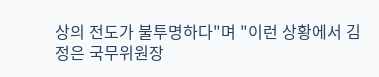상의 전도가 불투명하다"며 "이런 상황에서 김정은 국무위원장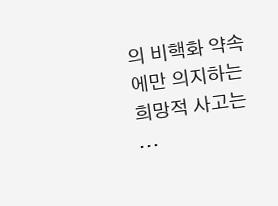의 비핵화 약속에만 의지하는 희망적 사고는 ...